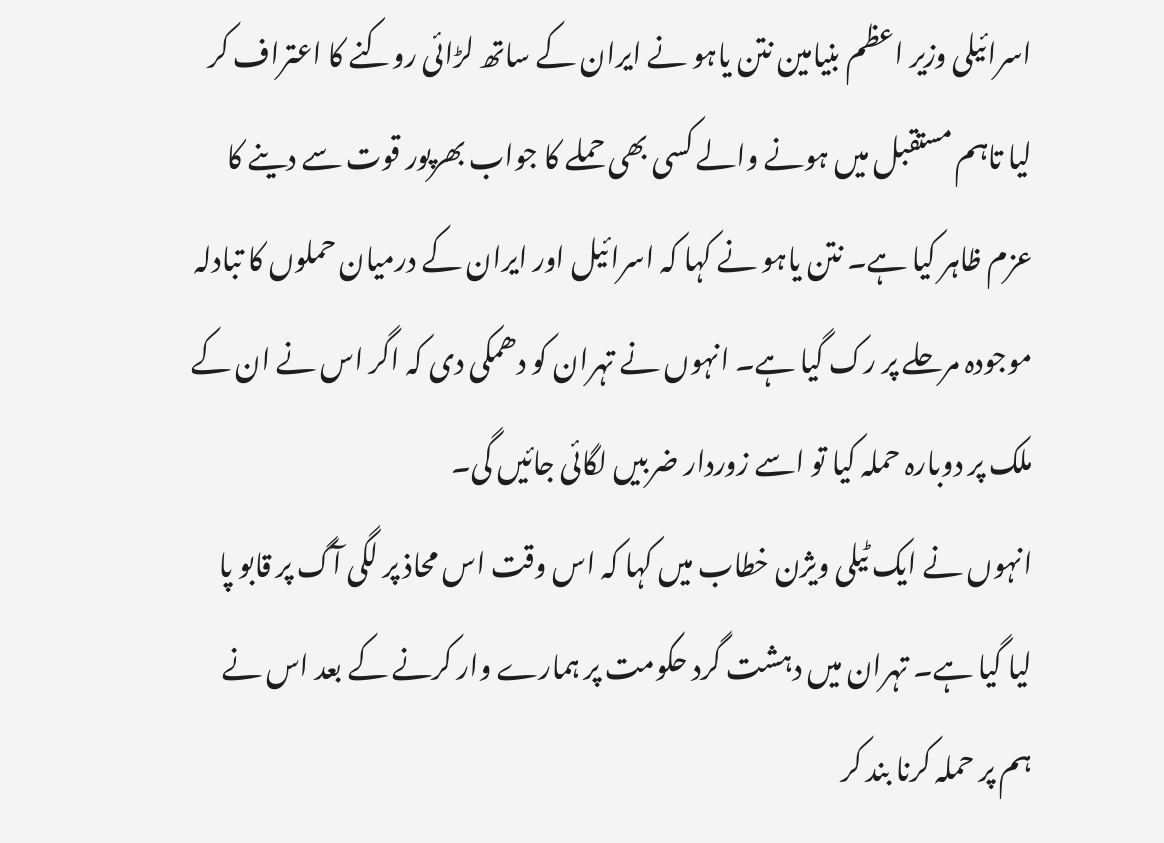اسرائیلی وزیر اعظم بنیامین نتن یاہو نے ایران کے ساتھ لڑائی روکنے کا اعتراف کر لیا تاہم مستقبل میں ہونے والے کسی بھی حملے کا جواب بھرپور قوت سے دینے کا عزم ظاہر کیا ہے۔ نتن یاہو نے کہا کہ اسرائیل اور ایران کے درمیان حملوں کا تبادلہ موجودہ مرحلے پر رک گیا ہے۔ انہوں نے تہران کو دھمکی دی کہ اگر اس نے ان کے ملک پر دوبارہ حملہ کیا تو اسے زوردار ضربیں لگائی جائیں گی۔
انہوں نے ایک ٹیلی ویژن خطاب میں کہا کہ اس وقت اس محاذ پر لگی آگ پر قابو پا لیا گیا ہے۔ تہران میں دہشت گرد حکومت پر ہمارے وار کرنے کے بعد اس نے ہم پر حملہ کرنا بند کر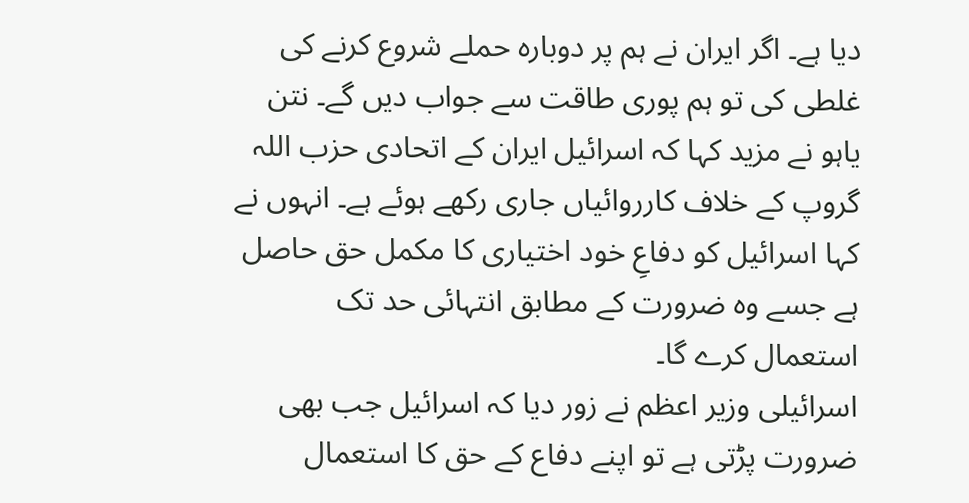دیا ہے۔ اگر ایران نے ہم پر دوبارہ حملے شروع کرنے کی غلطی کی تو ہم پوری طاقت سے جواب دیں گے۔ نتن یاہو نے مزید کہا کہ اسرائیل ایران کے اتحادی حزب اللہ گروپ کے خلاف کارروائیاں جاری رکھے ہوئے ہے۔ انہوں نے کہا اسرائیل کو دفاعِ خود اختیاری کا مکمل حق حاصل ہے جسے وہ ضرورت کے مطابق انتہائی حد تک استعمال کرے گا۔
اسرائیلی وزیر اعظم نے زور دیا کہ اسرائیل جب بھی ضرورت پڑتی ہے تو اپنے دفاع کے حق کا استعمال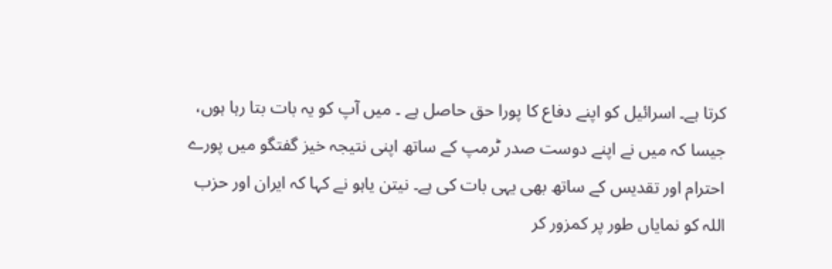کرتا ہے۔ اسرائیل کو اپنے دفاع کا پورا حق حاصل ہے ۔ میں آپ کو یہ بات بتا رہا ہوں، جیسا کہ میں نے اپنے دوست صدر ٹرمپ کے ساتھ اپنی نتیجہ خیز گفتگو میں پورے احترام اور تقدیس کے ساتھ بھی یہی بات کی ہے۔ نیتن یاہو نے کہا کہ ایران اور حزب اللہ کو نمایاں طور پر کمزور کر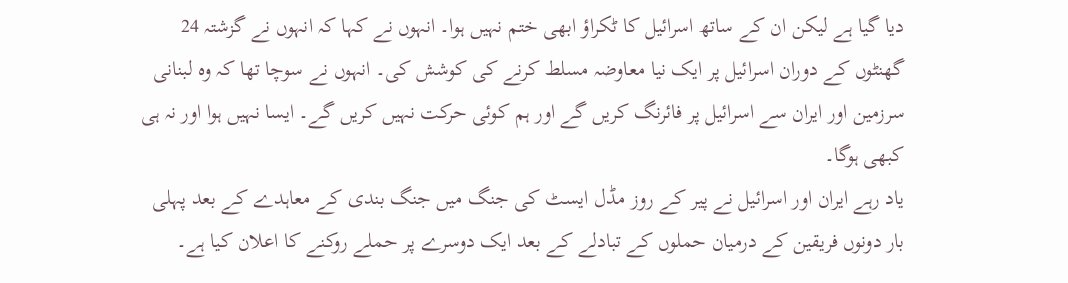دیا گیا ہے لیکن ان کے ساتھ اسرائیل کا ٹکراؤ ابھی ختم نہیں ہوا۔ انہوں نے کہا کہ انہوں نے گزشتہ 24 گھنٹوں کے دوران اسرائیل پر ایک نیا معاوضہ مسلط کرنے کی کوشش کی۔ انہوں نے سوچا تھا کہ وہ لبنانی سرزمین اور ایران سے اسرائیل پر فائرنگ کریں گے اور ہم کوئی حرکت نہیں کریں گے۔ ایسا نہیں ہوا اور نہ ہی کبھی ہوگا۔
یاد رہے ایران اور اسرائیل نے پیر کے روز مڈل ایسٹ کی جنگ میں جنگ بندی کے معاہدے کے بعد پہلی بار دونوں فریقین کے درمیان حملوں کے تبادلے کے بعد ایک دوسرے پر حملے روکنے کا اعلان کیا ہے۔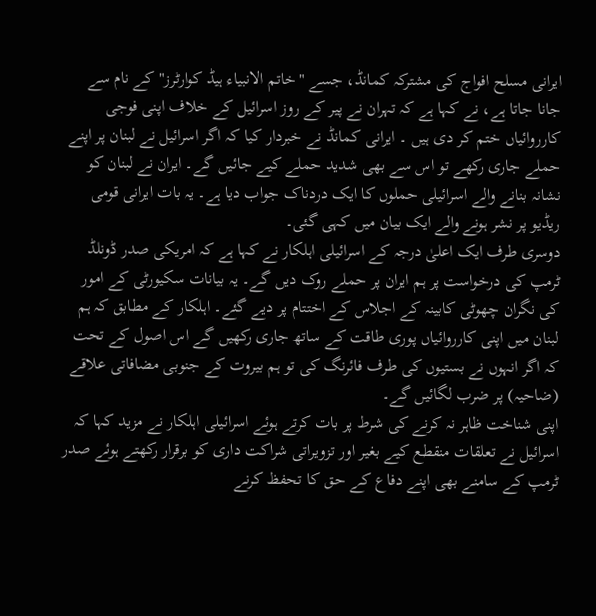ایرانی مسلح افواج کی مشترکہ کمانڈ، جسے "خاتم الانبیاء ہیڈ کوارٹرز" کے نام سے جانا جاتا ہے، نے کہا ہے کہ تہران نے پیر کے روز اسرائیل کے خلاف اپنی فوجی کارروائیاں ختم کر دی ہیں ۔ ایرانی کمانڈ نے خبردار کیا کہ اگر اسرائیل نے لبنان پر اپنے حملے جاری رکھے تو اس سے بھی شدید حملے کیے جائیں گے۔ ایران نے لبنان کو نشانہ بنانے والے اسرائیلی حملوں کا ایک دردناک جواب دیا ہے۔ یہ بات ایرانی قومی ریڈیو پر نشر ہونے والے ایک بیان میں کہی گئی۔
دوسری طرف ایک اعلیٰ درجہ کے اسرائیلی اہلکار نے کہا ہے کہ امریکی صدر ڈونلڈ ٹرمپ کی درخواست پر ہم ایران پر حملے روک دیں گے۔ یہ بیانات سکیورٹی کے امور کی نگران چھوٹی کابینہ کے اجلاس کے اختتام پر دیے گئے۔ اہلکار کے مطابق کہ ہم لبنان میں اپنی کارروائیاں پوری طاقت کے ساتھ جاری رکھیں گے اس اصول کے تحت کہ اگر انہوں نے بستیوں کی طرف فائرنگ کی تو ہم بیروت کے جنوبی مضافاتی علاقے (ضاحیہ) پر ضرب لگائیں گے۔
اپنی شناخت ظاہر نہ کرنے کی شرط پر بات کرتے ہوئے اسرائیلی اہلکار نے مزید کہا کہ اسرائیل نے تعلقات منقطع کیے بغیر اور تزویراتی شراکت داری کو برقرار رکھتے ہوئے صدر ٹرمپ کے سامنے بھی اپنے دفاع کے حق کا تحفظ کرنے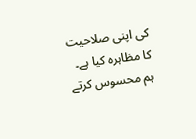کی اپنی صلاحیت کا مظاہرہ کیا ہے۔ ہم محسوس کرتے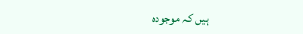ہیں کہ موجودہ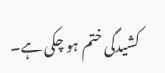کشیدگی ختم ہو چکی ہے۔